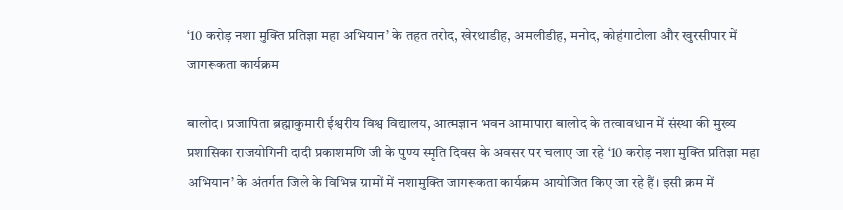‘10 करोड़ नशा मुक्ति प्रतिज्ञा महा अभियान’ के तहत तरोद, खेरथाडीह, अमलीडीह, मनोद, कोहंगाटोला और खुरसीपार में जागरूकता कार्यक्रम

बालोद। प्रजापिता ब्रह्माकुमारी ईश्वरीय विश्व विद्यालय, आत्मज्ञान भवन आमापारा बालोद के तत्वावधान में संस्था की मुख्य प्रशासिका राजयोगिनी दादी प्रकाशमणि जी के पुण्य स्मृति दिवस के अवसर पर चलाए जा रहे ‘10 करोड़ नशा मुक्ति प्रतिज्ञा महा अभियान’ के अंतर्गत जिले के विभिन्न ग्रामों में नशामुक्ति जागरूकता कार्यक्रम आयोजित किए जा रहे हैं। इसी क्रम में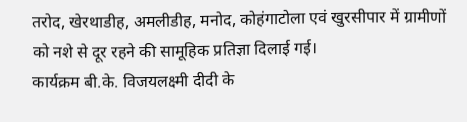तरोद, खेरथाडीह, अमलीडीह, मनोद, कोहंगाटोला एवं खुरसीपार में ग्रामीणों को नशे से दूर रहने की सामूहिक प्रतिज्ञा दिलाई गई।
कार्यक्रम बी.के. विजयलक्ष्मी दीदी के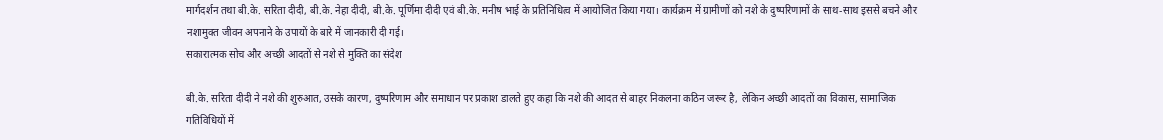मार्गदर्शन तथा बी.के. सरिता दीदी, बी.के. नेहा दीदी, बी.के. पूर्णिमा दीदी एवं बी.के. मनीष भाई के प्रतिनिधित्व में आयोजित किया गया। कार्यक्रम में ग्रामीणों को नशे के दुष्परिणामों के साथ-साथ इससे बचने और नशामुक्त जीवन अपनाने के उपायों के बारे में जानकारी दी गई।
सकारात्मक सोच और अच्छी आदतों से नशे से मुक्ति का संदेश

बी.के. सरिता दीदी ने नशे की शुरुआत, उसके कारण, दुष्परिणाम और समाधान पर प्रकाश डालते हुए कहा कि नशे की आदत से बाहर निकलना कठिन जरूर है, लेकिन अच्छी आदतों का विकास, सामाजिक गतिविधियों में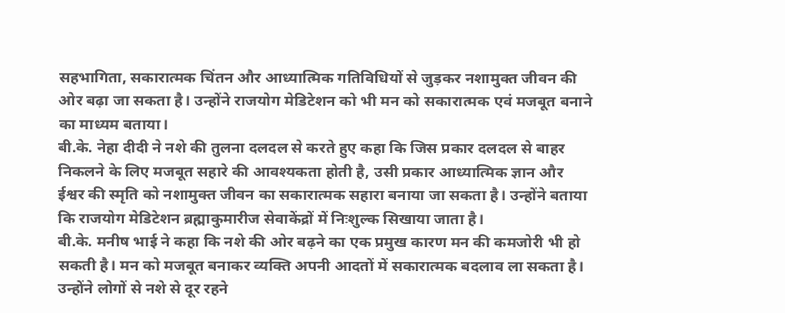सहभागिता, सकारात्मक चिंतन और आध्यात्मिक गतिविधियों से जुड़कर नशामुक्त जीवन की ओर बढ़ा जा सकता है। उन्होंने राजयोग मेडिटेशन को भी मन को सकारात्मक एवं मजबूत बनाने का माध्यम बताया।
बी.के. नेहा दीदी ने नशे की तुलना दलदल से करते हुए कहा कि जिस प्रकार दलदल से बाहर निकलने के लिए मजबूत सहारे की आवश्यकता होती है, उसी प्रकार आध्यात्मिक ज्ञान और ईश्वर की स्मृति को नशामुक्त जीवन का सकारात्मक सहारा बनाया जा सकता है। उन्होंने बताया कि राजयोग मेडिटेशन ब्रह्माकुमारीज सेवाकेंद्रों में निःशुल्क सिखाया जाता है।
बी.के. मनीष भाई ने कहा कि नशे की ओर बढ़ने का एक प्रमुख कारण मन की कमजोरी भी हो सकती है। मन को मजबूत बनाकर व्यक्ति अपनी आदतों में सकारात्मक बदलाव ला सकता है। उन्होंने लोगों से नशे से दूर रहने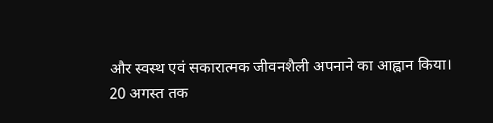और स्वस्थ एवं सकारात्मक जीवनशैली अपनाने का आह्वान किया।
20 अगस्त तक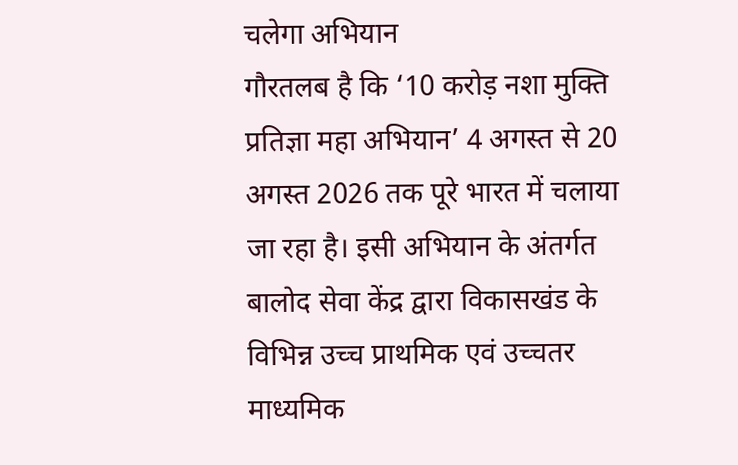चलेगा अभियान
गौरतलब है कि ‘10 करोड़ नशा मुक्ति प्रतिज्ञा महा अभियान’ 4 अगस्त से 20 अगस्त 2026 तक पूरे भारत में चलाया जा रहा है। इसी अभियान के अंतर्गत बालोद सेवा केंद्र द्वारा विकासखंड के विभिन्न उच्च प्राथमिक एवं उच्चतर माध्यमिक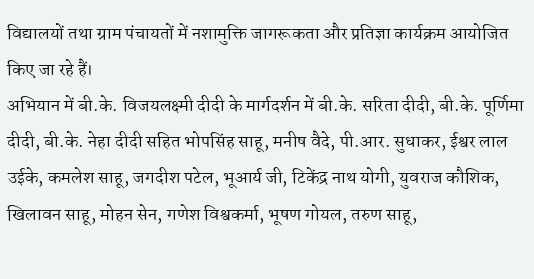विद्यालयों तथा ग्राम पंचायतों में नशामुक्ति जागरूकता और प्रतिज्ञा कार्यक्रम आयोजित किए जा रहे हैं।
अभियान में बी.के. विजयलक्ष्मी दीदी के मार्गदर्शन में बी.के. सरिता दीदी, बी.के. पूर्णिमा दीदी, बी.के. नेहा दीदी सहित भोपसिंह साहू, मनीष वैदे, पी.आर. सुधाकर, ईश्वर लाल उईके, कमलेश साहू, जगदीश पटेल, भूआर्य जी, टिकेंद्र नाथ योगी, युवराज कौशिक, खिलावन साहू, मोहन सेन, गणेश विश्वकर्मा, भूषण गोयल, तरुण साहू,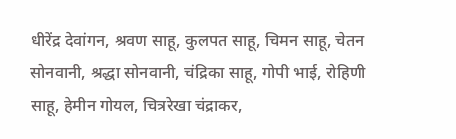धीरेंद्र देवांगन, श्रवण साहू, कुलपत साहू, चिमन साहू, चेतन सोनवानी, श्रद्धा सोनवानी, चंद्रिका साहू, गोपी भाई, रोहिणी साहू, हेमीन गोयल, चित्ररेखा चंद्राकर,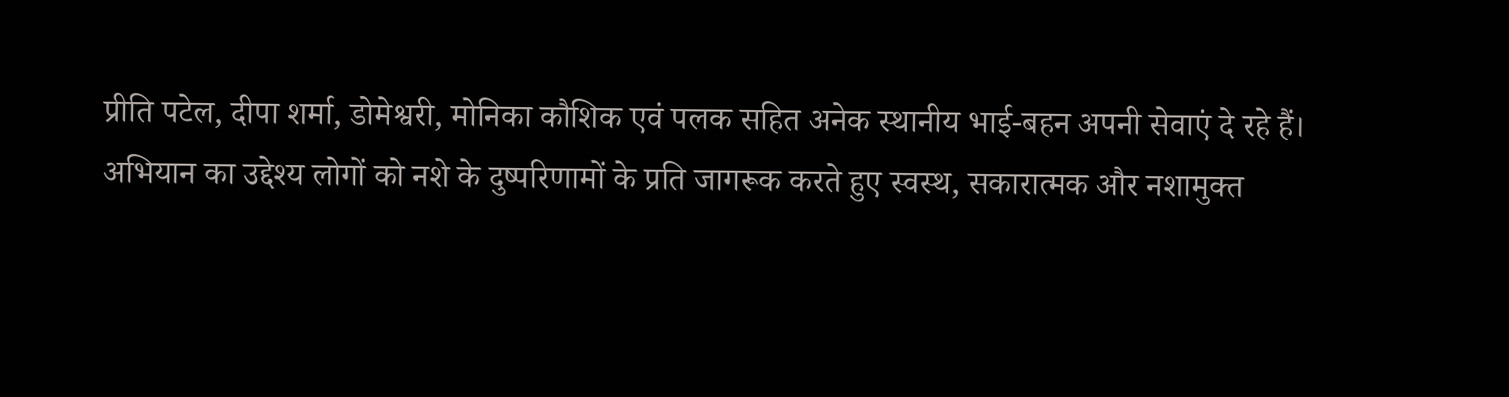प्रीति पटेल, दीपा शर्मा, डोमेश्वरी, मोनिका कौशिक एवं पलक सहित अनेक स्थानीय भाई-बहन अपनी सेवाएं दे रहे हैं।
अभियान का उद्देश्य लोगों को नशे के दुष्परिणामों के प्रति जागरूक करते हुए स्वस्थ, सकारात्मक और नशामुक्त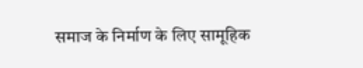समाज के निर्माण के लिए सामूहिक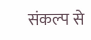संकल्प से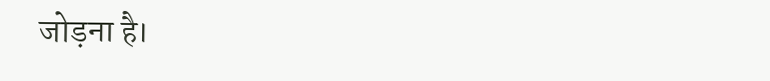जोड़ना है।